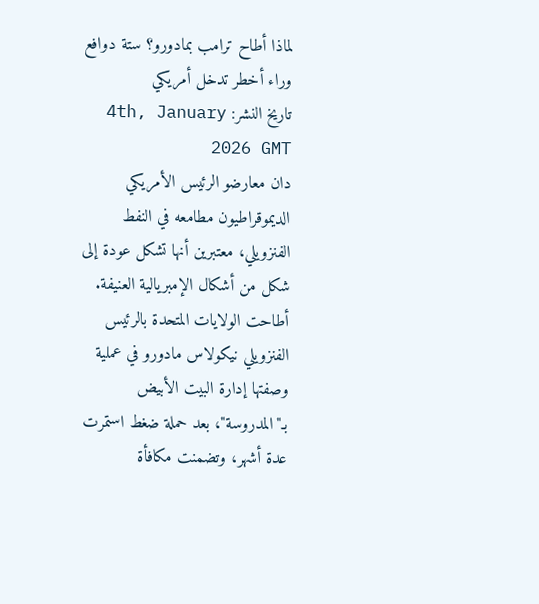لماذا أطاح ترامب بمادورو؟ ستة دوافع وراء أخطر تدخل أمريكي
تاريخ النشر: 4th, January 2026 GMT
دان معارضو الرئيس الأمريكي الديموقراطيون مطامعه في النفط الفنزويلي، معتبرين أنها تشكل عودة إلى شكل من أشكال الإمبريالية العنيفة.
أطاحت الولايات المتحدة بالرئيس الفنزويلي نيكولاس مادورو في عملية وصفتها إدارة البيت الأبيض بـ"المدروسة"، بعد حملة ضغط استمرت عدة أشهر، وتضمنت مكافأة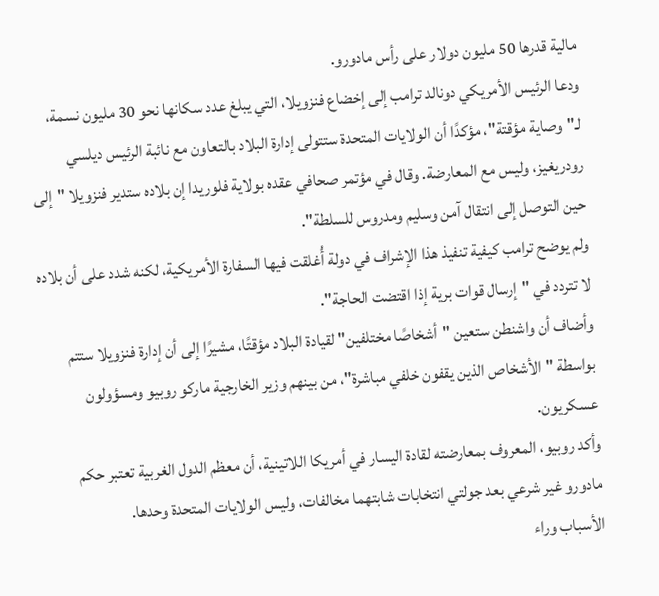مالية قدرها 50 مليون دولار على رأس مادورو.
ودعا الرئيس الأمريكي دونالد ترامب إلى إخضاع فنزويلا، التي يبلغ عدد سكانها نحو 30 مليون نسمة، لـ"وصاية مؤقتة"، مؤكدًا أن الولايات المتحدة ستتولى إدارة البلاد بالتعاون مع نائبة الرئيس ديلسي رودريغيز، وليس مع المعارضة. وقال في مؤتمر صحافي عقده بولاية فلوريدا إن بلاده ستدير فنزويلا "إلى حين التوصل إلى انتقال آمن وسليم ومدروس للسلطة".
ولم يوضح ترامب كيفية تنفيذ هذا الإشراف في دولة أُغلقت فيها السفارة الأمريكية، لكنه شدد على أن بلاده لا تتردد في "إرسال قوات برية إذا اقتضت الحاجة".
وأضاف أن واشنطن ستعين "أشخاصًا مختلفين" لقيادة البلاد مؤقتًا، مشيرًا إلى أن إدارة فنزويلا ستتم بواسطة "الأشخاص الذين يقفون خلفي مباشرة"، من بينهم وزير الخارجية ماركو روبيو ومسؤولون عسكريون.
وأكد روبيو، المعروف بمعارضته لقادة اليسار في أمريكا اللاتينية، أن معظم الدول الغربية تعتبر حكم مادورو غير شرعي بعد جولتي انتخابات شابتهما مخالفات، وليس الولايات المتحدة وحدها.
الأسباب وراء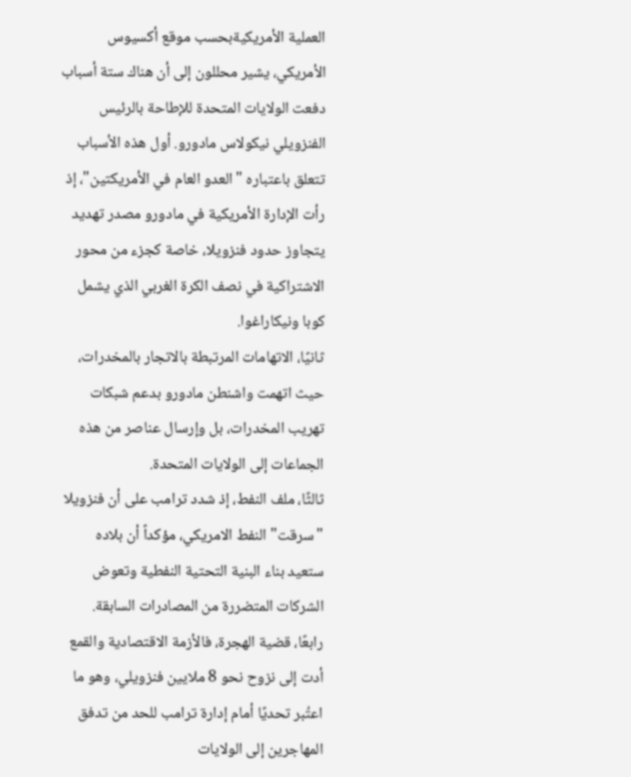العملية الأمريكيةبحسب موقع أكسيوس الأمريكي، يشير محللون إلى أن هناك ستة أسباب دفعت الولايات المتحدة للإطاحة بالرئيس الفنزويلي نيكولاس مادورو. أول هذه الأسباب تتعلق باعتباره "العدو العام في الأمريكتين"، إذ رأت الإدارة الأمريكية في مادورو مصدر تهديد يتجاوز حدود فنزويلا، خاصة كجزء من محور الاشتراكية في نصف الكرة الغربي الذي يشمل كوبا ونيكاراغوا.
ثانيًا، الاتهامات المرتبطة بالاتجار بالمخدرات، حيث اتهمت واشنطن مادورو بدعم شبكات تهريب المخدرات، بل وإرسال عناصر من هذه الجماعات إلى الولايات المتحدة.
ثالثًا، ملف النفط، إذ شدد ترامب على أن فنزويلا "سرقت" النفط الامريكي، مؤكداً أن بلاده ستعيد بناء البنية التحتية النفطية وتعوض الشركات المتضررة من المصادرات السابقة.
رابعًا، قضية الهجرة، فالأزمة الاقتصادية والقمع أدت إلى نزوح نحو 8 ملايين فنزويلي، وهو ما اعتُبر تحديًا أمام إدارة ترامب للحد من تدفق المهاجرين إلى الولايات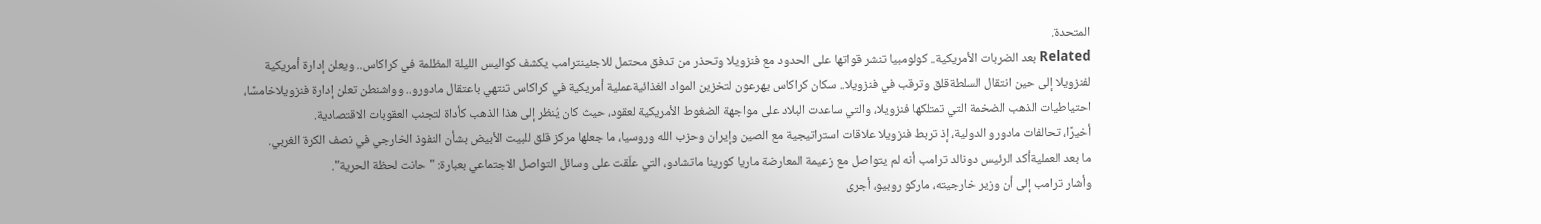المتحدة.
Related بعد الضربات الأمريكية.. كولومبيا تنشر قواتها على الحدود مع فنزويلا وتحذر من تدفق محتمل للاجئينترامب يكشف كواليس الليلة المظلمة في كراكاس.. ويعلن إدارة أمريكية لفنزويلا إلى حين انتقال السلطةقلق وترقب في فنزويلا.. سكان كراكاس يهرعون لتخزين المواد الغذائيةعملية أمريكية في كراكاس تنتهي باعتقال مادورو.. وواشنطن تعلن إدارة فنزويلاخامسًا، احتياطيات الذهب الضخمة التي تمتلكها فنزويلا، والتي ساعدت البلاد على مواجهة الضغوط الأمريكية لعقود، حيث كان يُنظر إلى هذا الذهب كأداة لتجنب العقوبات الاقتصادية.
أخيرًا، تحالفات مادورو الدولية، إذ تربط فنزويلا علاقات استراتيجية مع الصين وإيران وحزب الله وروسيا، ما جعلها مركز قلق للبيت الأبيض بشأن النفوذ الخارجي في نصف الكرة الغربي.
ما بعد العمليةأكد الرئيس دونالد ترامب أنه لم يتواصل مع زعيمة المعارضة ماريا كورينا ماتشادو، التي علّقت على وسائل التواصل الاجتماعي بعبارة: "حانت لحظة الحرية".
وأشار ترامب إلى أن وزير خارجيته، ماركو روبيو، أجرى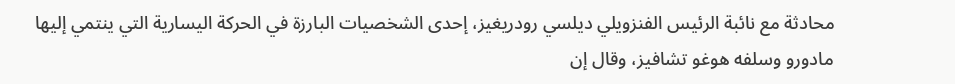محادثة مع نائبة الرئيس الفنزويلي ديلسي رودريغيز، إحدى الشخصيات البارزة في الحركة اليسارية التي ينتمي إليها مادورو وسلفه هوغو تشافيز، وقال إن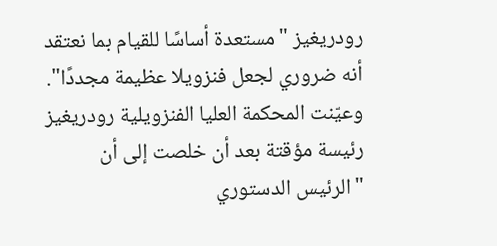رودريغيز "مستعدة أساسًا للقيام بما نعتقد أنه ضروري لجعل فنزويلا عظيمة مجددًا".
وعيّنت المحكمة العليا الفنزويلية رودريغيز رئيسة مؤقتة بعد أن خلصت إلى أن "الرئيس الدستوري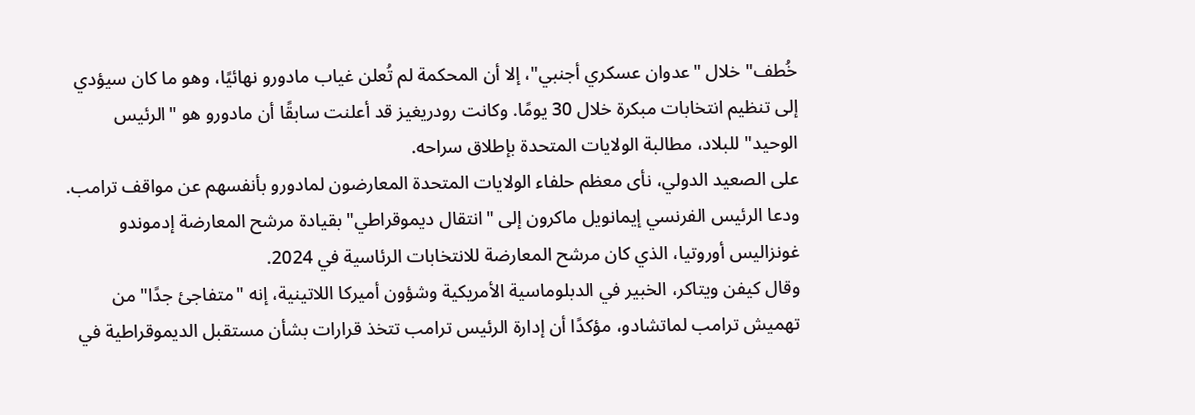خُطف" خلال "عدوان عسكري أجنبي"، إلا أن المحكمة لم تُعلن غياب مادورو نهائيًا، وهو ما كان سيؤدي إلى تنظيم انتخابات مبكرة خلال 30 يومًا. وكانت رودريغيز قد أعلنت سابقًا أن مادورو هو "الرئيس الوحيد" للبلاد، مطالبة الولايات المتحدة بإطلاق سراحه.
على الصعيد الدولي، نأى معظم حلفاء الولايات المتحدة المعارضون لمادورو بأنفسهم عن مواقف ترامب. ودعا الرئيس الفرنسي إيمانويل ماكرون إلى "انتقال ديموقراطي" بقيادة مرشح المعارضة إدموندو غونزاليس أوروتيا، الذي كان مرشح المعارضة للانتخابات الرئاسية في 2024.
وقال كيفن ويتاكر، الخبير في الدبلوماسية الأمريكية وشؤون أميركا اللاتينية، إنه "متفاجئ جدًا" من تهميش ترامب لماتشادو، مؤكدًا أن إدارة الرئيس ترامب تتخذ قرارات بشأن مستقبل الديموقراطية في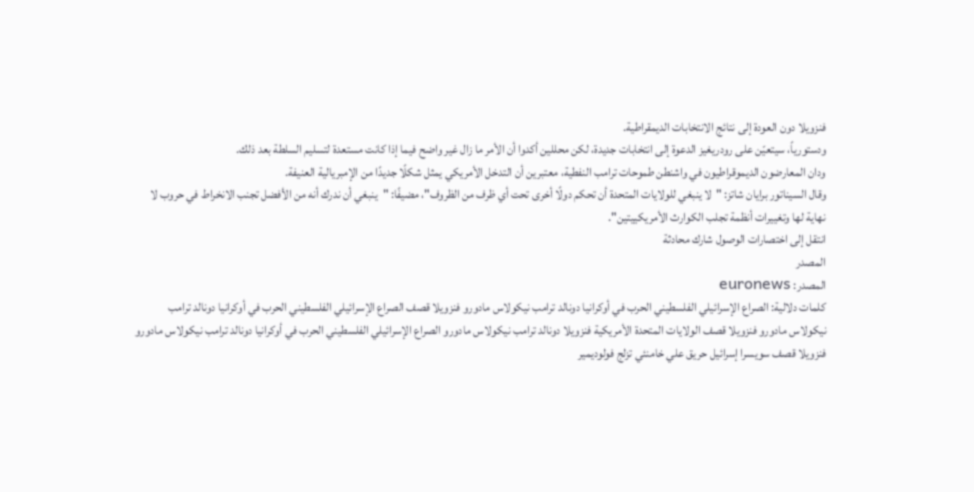فنزويلا دون العودة إلى نتائج الانتخابات الديمقراطية.
ودستورياً، سيتعيّن على رودريغيز الدعوة إلى انتخابات جديدة، لكن محللين أكدوا أن الأمر ما زال غير واضح فيما إذا كانت مستعدة لتسليم السلطة بعد ذلك.
ودان المعارضون الديموقراطيون في واشنطن طموحات ترامب النفطية، معتبرين أن التدخل الأمريكي يمثل شكلًا جديدًا من الإمبريالية العنيفة.
وقال السيناتور برايان شاتز: "لا ينبغي للولايات المتحدة أن تحكم دولًا أخرى تحت أي ظرف من الظروف"، مضيفًا: "ينبغي أن ندرك أنه من الأفضل تجنب الانخراط في حروب لا نهاية لها وتغييرات أنظمة تجلب الكوارث الأمريكييتين".
انتقل إلى اختصارات الوصول شارك محادثة
المصدر
المصدر: euronews
كلمات دلالية: الصراع الإسرائيلي الفلسطيني الحرب في أوكرانيا دونالد ترامب نيكولاس مادورو فنزويلا قصف الصراع الإسرائيلي الفلسطيني الحرب في أوكرانيا دونالد ترامب نيكولاس مادورو فنزويلا قصف الولايات المتحدة الأمريكية فنزويلا دونالد ترامب نيكولاس مادورو الصراع الإسرائيلي الفلسطيني الحرب في أوكرانيا دونالد ترامب نيكولاس مادورو فنزويلا قصف سويسرا إسرائيل حريق علي خامنئي تزلج فولوديمير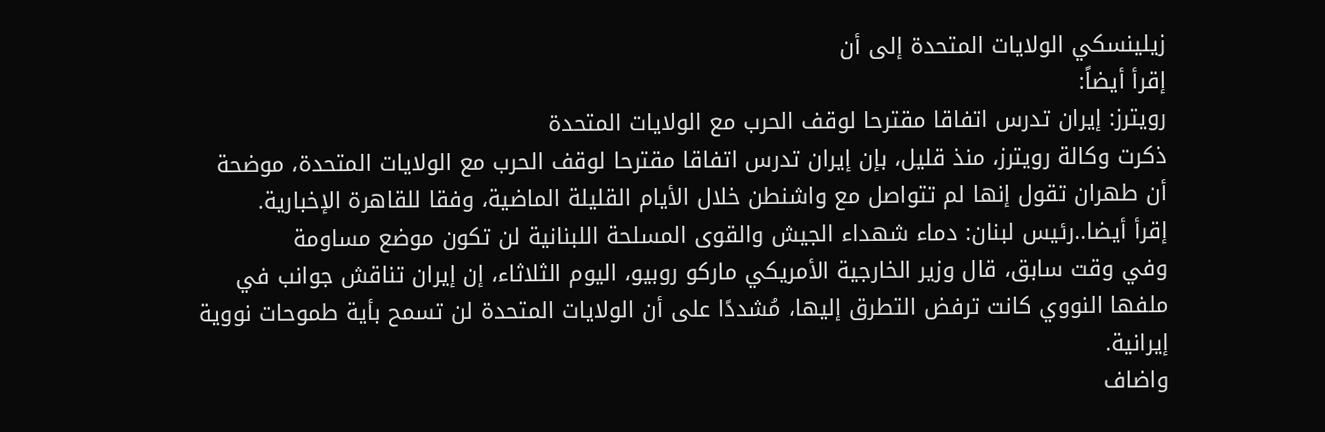زيلينسكي الولایات المتحدة إلى أن
إقرأ أيضاً:
رويترز: إيران تدرس اتفاقا مقترحا لوقف الحرب مع الولايات المتحدة
ذكرت وكالة رويترز، منذ قليل، بإن إيران تدرس اتفاقا مقترحا لوقف الحرب مع الولايات المتحدة، موضحة أن طهران تقول إنها لم تتواصل مع واشنطن خلال الأيام القليلة الماضية، وفقا للقاهرة الإخبارية.
إقرأ أيضا..رئيس لبنان: دماء شهداء الجيش والقوى المسلحة اللبنانية لن تكون موضع مساومة
وفي وقت سابق، قال وزير الخارجية الأمريكي ماركو روبيو، اليوم الثلاثاء، إن إيران تناقش جوانب في ملفها النووي كانت ترفض التطرق إليها، مُشددًا على أن الولايات المتحدة لن تسمح بأية طموحات نووية إيرانية.
واضاف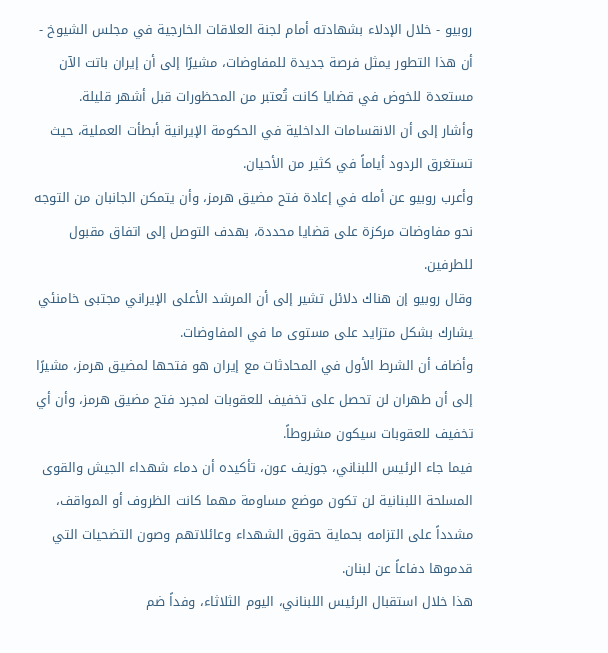روبيو - خلال الإدلاء بشهادته أمام لجنة العلاقات الخارجية في مجلس الشيوخ - أن هذا التطور يمثل فرصة جديدة للمفاوضات، مشيرًا إلى أن إيران باتت الآن مستعدة للخوض في قضايا كانت تُعتبر من المحظورات قبل أشهر قليلة.
وأشار إلى أن الانقسامات الداخلية في الحكومة الإيرانية أبطأت العملية، حيث تستغرق الردود أياماً في كثير من الأحيان.
وأعرب روبيو عن أمله في إعادة فتح مضيق هرمز، وأن يتمكن الجانبان من التوجه نحو مفاوضات مركزة على قضايا محددة، بهدف التوصل إلى اتفاق مقبول للطرفين.
وقال روبيو إن هناك دلائل تشير إلى أن المرشد الأعلى الإيراني مجتبى خامنئي يشارك بشكل متزايد على مستوى ما في المفاوضات.
وأضاف أن الشرط الأول في المحادثات مع إيران هو فتحها لمضيق هرمز، مشيرًا إلى أن طهران لن تحصل على تخفيف للعقوبات لمجرد فتح مضيق هرمز، وأن أي تخفيف للعقوبات سيكون مشروطاً.
فيما جاء الرئيس اللبناني، جوزيف عون، تأكيده أن دماء شهداء الجيش والقوى المسلحة اللبنانية لن تكون موضع مساومة مهما كانت الظروف أو المواقف، مشدداً على التزامه بحماية حقوق الشهداء وعائلاتهم وصون التضحيات التي قدموها دفاعاً عن لبنان.
هذا خلال استقبال الرئيس اللبناني، اليوم الثلاثاء، وفداً ضم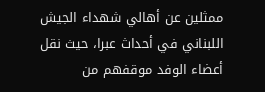ممثلين عن أهالي شهداء الجيش اللبناني في أحداث عبرا، حيث نقل أعضاء الوفد موقفهم من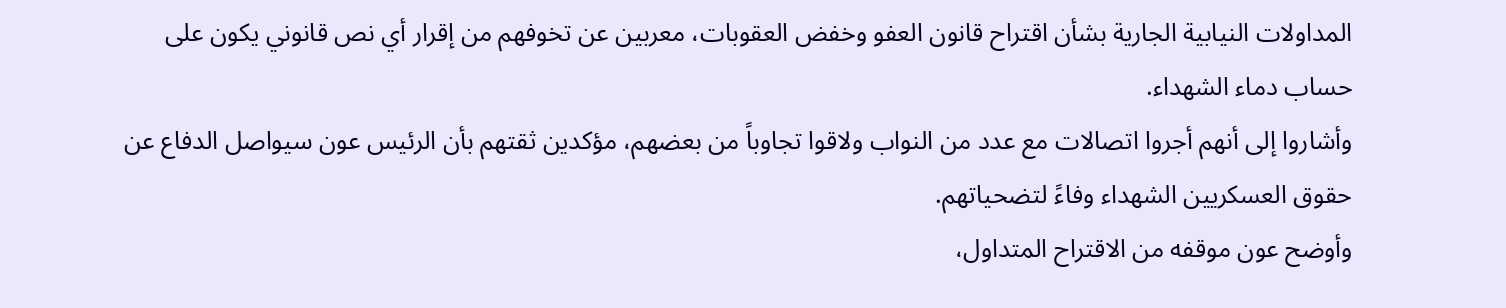المداولات النيابية الجارية بشأن اقتراح قانون العفو وخفض العقوبات، معربين عن تخوفهم من إقرار أي نص قانوني يكون على حساب دماء الشهداء.
وأشاروا إلى أنهم أجروا اتصالات مع عدد من النواب ولاقوا تجاوباً من بعضهم، مؤكدين ثقتهم بأن الرئيس عون سيواصل الدفاع عن حقوق العسكريين الشهداء وفاءً لتضحياتهم.
وأوضح عون موقفه من الاقتراح المتداول،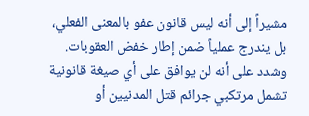مشيراً إلى أنه ليس قانون عفو بالمعنى الفعلي، بل يندرج عملياً ضمن إطار خفض العقوبات.
وشدد على أنه لن يوافق على أي صيغة قانونية تشمل مرتكبي جرائم قتل المدنيين أو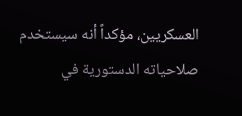العسكريين، مؤكداً أنه سيستخدم صلاحياته الدستورية في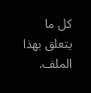كل ما يتعلق بهذا الملف.